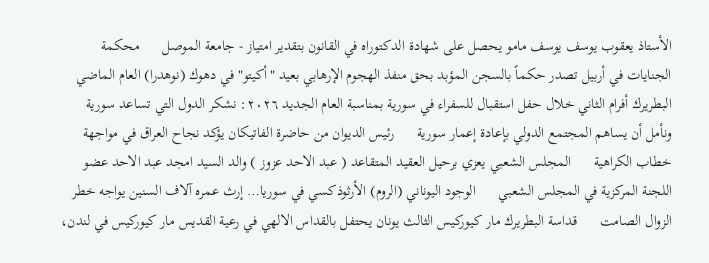الأستاذ يعقوب يوسف يوسف مامو يحصل على شهادة الدكتوراه في القانون بتقدير امتياز - جامعة الموصل      محكمة الجنايات في أربيل تصدر حكماً بالسجن المؤبد بحق منفذ الهجوم الإرهابي بعيد "أكيتو" في دهوك (نوهدرا) العام الماضي      البطريرك أفرام الثاني خلال حفل استقبال للسفراء في سورية بمناسبة العام الجديد ٢٠٢٦: نشكر الدول التي تساعد سورية ونأمل أن يساهم المجتمع الدولي بإعادة إعمار سورية      رئيس الديوان من حاضرة الفاتيكان يؤكد نجاح العراق في مواجهة خطاب الكراهية      المجلس الشعبي يعزي برحيل العقيد المتقاعد ( عبد الاحد عزوز ) والد السيد امجد عبد الاحد عضو اللجنة المركزية في المجلس الشعبي      الوجود اليوناني (الروم) الأرثوذكسي في سوريا… إرث عمره آلاف السنين يواجه خطر الزوال الصامت      قداسة البطريرك مار كيوركيس الثالث يونان يحتفل بالقداس الالهي في رعية القديس مار كيوركيس في لندن،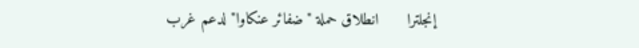إنجلترا      انطلاق حملة "ضفائر عنكاوا" لدعم غرب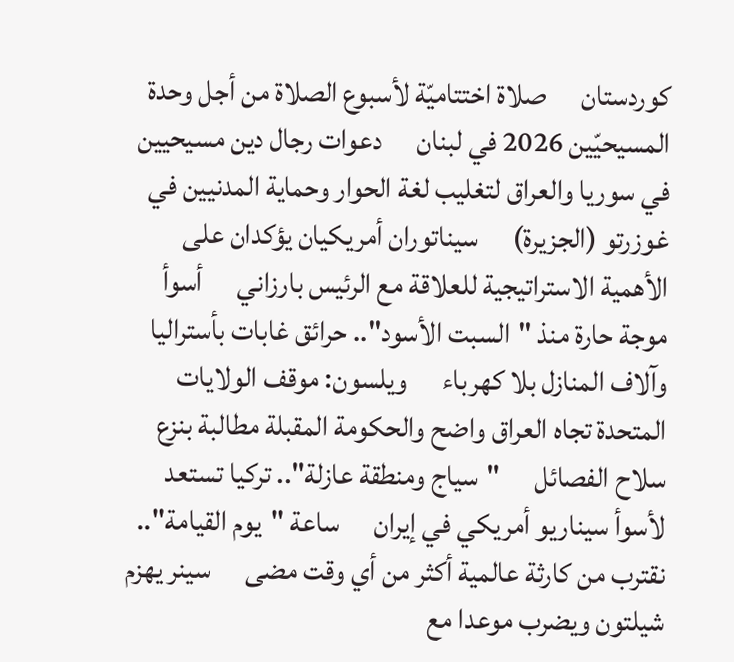كوردستان      صلاة اختتاميّة لأسبوع الصلاة من أجل وحدة المسيحيّين 2026 في لبنان      دعوات رجال دين مسيحيين في سوريا والعراق لتغليب لغة الحوار وحماية المدنيين في غوزرتو (الجزيرة)      سيناتوران أمريكيان يؤكدان على الأهمية الاستراتيجية للعلاقة مع الرئيس بارزاني      أسوأ موجة حارة منذ "السبت الأسود".. حرائق غابات بأستراليا وآلاف المنازل بلا كهرباء      ويلسون: موقف الولايات المتحدة تجاه العراق واضح والحكومة المقبلة مطالبة بنزع سلاح الفصائل      "سياج ومنطقة عازلة".. تركيا تستعد لأسوأ سيناريو أمريكي في إيران      ساعة "يوم القيامة".. نقترب من كارثة عالمية أكثر من أي وقت مضى      سينر يهزم شيلتون ويضرب موعدا مع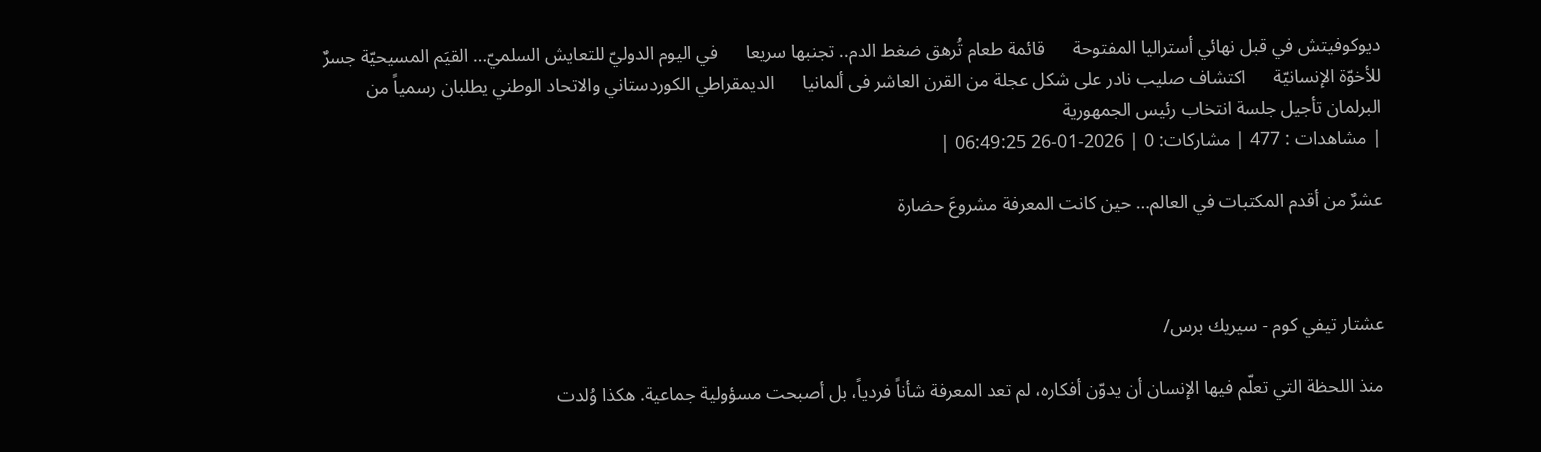ديوكوفيتش في قبل نهائي أستراليا المفتوحة      قائمة طعام تُرهق ضغط الدم.. تجنبها سريعا      في اليوم الدوليّ للتعايش السلميّ… القيَم المسيحيّة جسرٌ للأخوّة الإنسانيّة      اكتشاف صليب نادر على شكل عجلة من القرن العاشر فى ألمانيا      الديمقراطي الكوردستاني والاتحاد الوطني يطلبان رسمياً من البرلمان تأجيل جلسة انتخاب رئيس الجمهورية
| مشاهدات : 477 | مشاركات: 0 | 2026-01-26 06:49:25 |

عشرٌ من أقدم المكتبات في العالم… حين كانت المعرفة مشروعَ حضارة



عشتار تيفي كوم - سيريك برس/

منذ اللحظة التي تعلّم فيها الإنسان أن يدوّن أفكاره، لم تعد المعرفة شأناً فردياً، بل أصبحت مسؤولية جماعية. هكذا وُلدت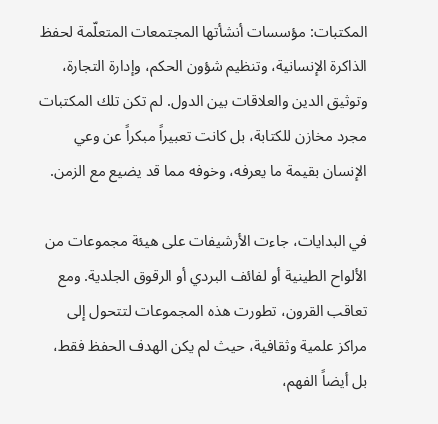المكتبات: مؤسسات أنشأتها المجتمعات المتعلّمة لحفظ الذاكرة الإنسانية، وتنظيم شؤون الحكم، وإدارة التجارة، وتوثيق الدين والعلاقات بين الدول. لم تكن تلك المكتبات مجرد مخازن للكتابة، بل كانت تعبيراً مبكراً عن وعي الإنسان بقيمة ما يعرفه، وخوفه مما قد يضيع مع الزمن.

في البدايات، جاءت الأرشيفات على هيئة مجموعات من الألواح الطينية أو لفائف البردي أو الرقوق الجلدية. ومع تعاقب القرون، تطورت هذه المجموعات لتتحول إلى مراكز علمية وثقافية، حيث لم يكن الهدف الحفظ فقط، بل أيضاً الفهم،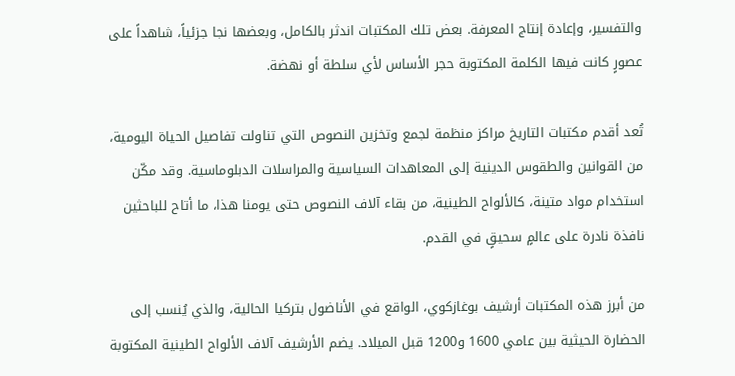والتفسير، وإعادة إنتاج المعرفة. بعض تلك المكتبات اندثر بالكامل، وبعضها نجا جزئياً، شاهداً على عصورٍ كانت فيها الكلمة المكتوبة حجر الأساس لأي سلطة أو نهضة.

تُعد أقدم مكتبات التاريخ مراكز منظمة لجمع وتخزين النصوص التي تناولت تفاصيل الحياة اليومية، من القوانين والطقوس الدينية إلى المعاهدات السياسية والمراسلات الدبلوماسية. وقد مكّن استخدام مواد متينة، كالألواح الطينية، من بقاء آلاف النصوص حتى يومنا هذا، ما أتاح للباحثين نافذة نادرة على عالمٍ سحيقٍ في القدم.

من أبرز هذه المكتبات أرشيف بوغازكوي، الواقع في الأناضول بتركيا الحالية، والذي يُنسب إلى الحضارة الحيثية بين عامي 1600 و1200 قبل الميلاد. يضم الأرشيف آلاف الألواح الطينية المكتوبة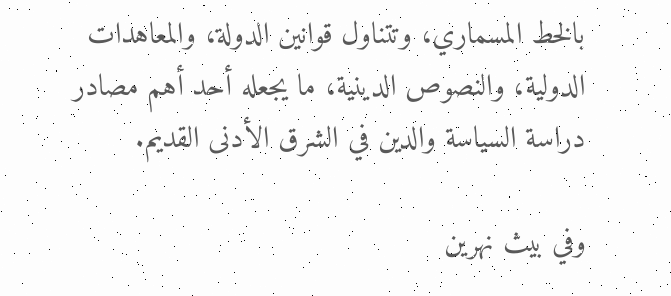بالخط المسماري، وتتناول قوانين الدولة، والمعاهدات الدولية، والنصوص الدينية، ما يجعله أحد أهم مصادر دراسة السياسة والدين في الشرق الأدنى القديم.

وفي بيث نهرين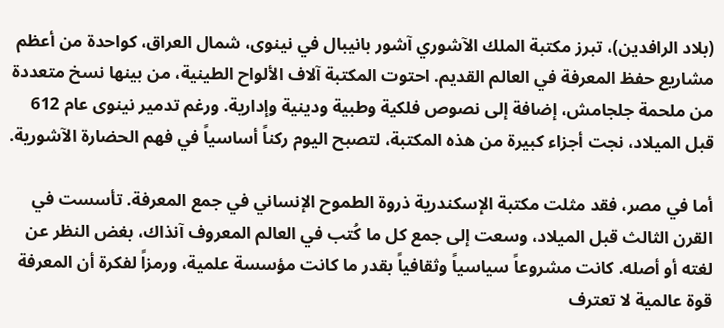(بلاد الرافدين)، تبرز مكتبة الملك الآشوري آشور بانيبال في نينوى، شمال العراق، كواحدة من أعظم مشاريع حفظ المعرفة في العالم القديم. احتوت المكتبة آلاف الألواح الطينية، من بينها نسخ متعددة من ملحمة جلجامش، إضافة إلى نصوص فلكية وطبية ودينية وإدارية. ورغم تدمير نينوى عام 612 قبل الميلاد، نجت أجزاء كبيرة من هذه المكتبة، لتصبح اليوم ركناً أساسياً في فهم الحضارة الآشورية.

أما في مصر، فقد مثلت مكتبة الإسكندرية ذروة الطموح الإنساني في جمع المعرفة. تأسست في القرن الثالث قبل الميلاد، وسعت إلى جمع كل ما كُتب في العالم المعروف آنذاك، بغض النظر عن لغته أو أصله. كانت مشروعاً سياسياً وثقافياً بقدر ما كانت مؤسسة علمية، ورمزاً لفكرة أن المعرفة قوة عالمية لا تعترف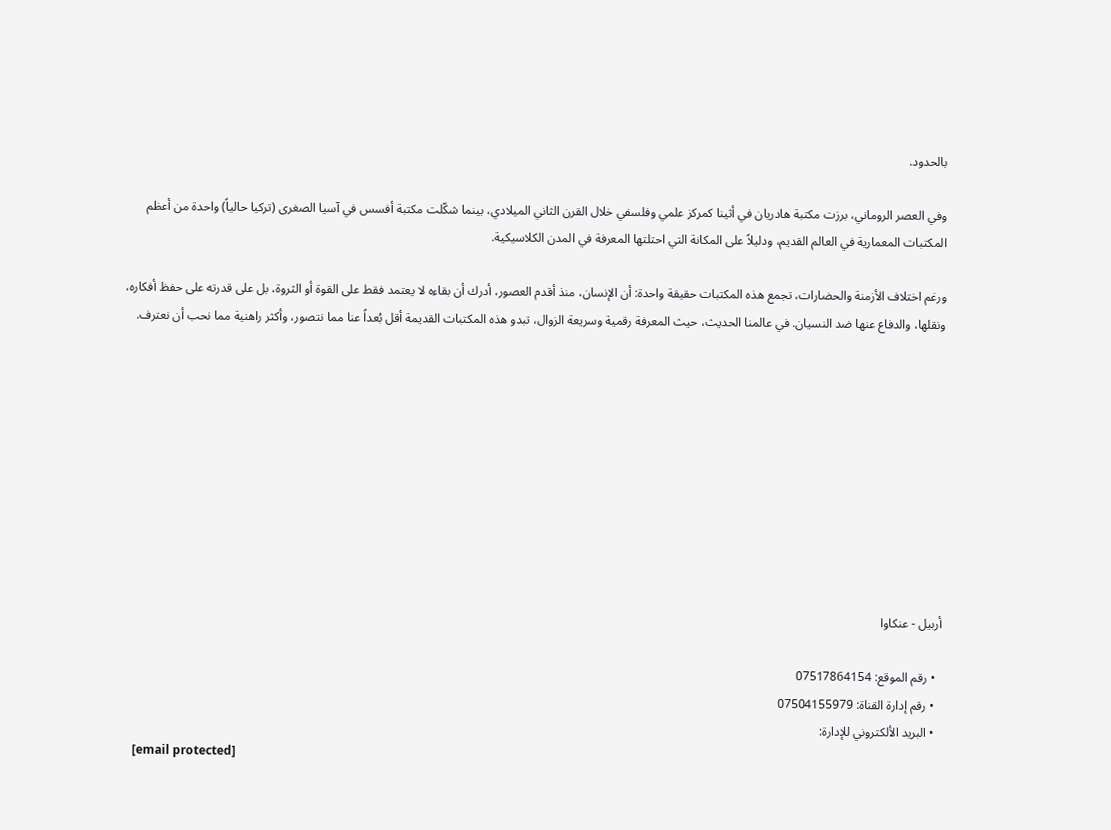بالحدود.

وفي العصر الروماني، برزت مكتبة هادريان في أثينا كمركز علمي وفلسفي خلال القرن الثاني الميلادي، بينما شكّلت مكتبة أفسس في آسيا الصغرى (تركيا حالياً) واحدة من أعظم المكتبات المعمارية في العالم القديم، ودليلاً على المكانة التي احتلتها المعرفة في المدن الكلاسيكية.

ورغم اختلاف الأزمنة والحضارات، تجمع هذه المكتبات حقيقة واحدة: أن الإنسان، منذ أقدم العصور، أدرك أن بقاءه لا يعتمد فقط على القوة أو الثروة، بل على قدرته على حفظ أفكاره، ونقلها، والدفاع عنها ضد النسيان. في عالمنا الحديث، حيث المعرفة رقمية وسريعة الزوال، تبدو هذه المكتبات القديمة أقل بُعداً عنا مما نتصور، وأكثر راهنية مما نحب أن نعترف.










أربيل - عنكاوا

  • رقم الموقع: 07517864154
  • رقم إدارة القناة: 07504155979
  • البريد الألكتروني للإدارة:
    [email protected]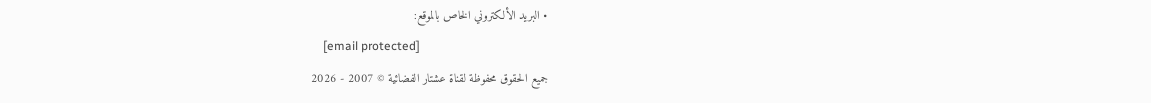• البريد الألكتروني الخاص بالموقع:
    [email protected]
جميع الحقوق محفوظة لقناة عشتار الفضائية © 2007 - 2026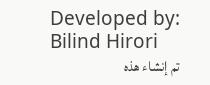Developed by: Bilind Hirori
تم إنشاء هذه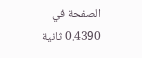الصفحة في 0.4390 ثانية